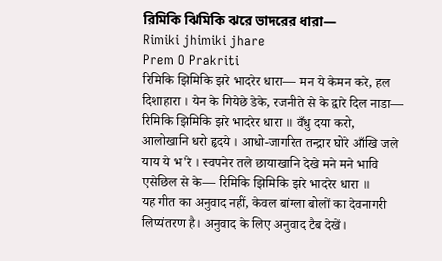রিমিকি ঝিমিকি ঝরে ভাদরের ধারা—
Rimiki jhimiki jhare
Prem O Prakriti
रिमिकि झिमिकि झरे भादरेर धारा— मन ये केमन करे, हल दिशाहारा । येन के गियेछे डेके, रजनीते से के द्वारे दिल नाडा— रिमिकि झिमिकि झरे भादरेर धारा ॥ वँधु दया करो, आलोखानि धरो हृदये । आधो-जागरित तन्द्रार घोरे आँखि जले याय ये भ'रे । स्वपनेर तले छायाखानि देखे मने मने भावि एसेछिल से के— रिमिकि झिमिकि झरे भादरेर धारा ॥
यह गीत का अनुवाद नहीं, केवल बांग्ला बोलों का देवनागरी लिप्यंतरण है। अनुवाद के लिए अनुवाद टैब देखें।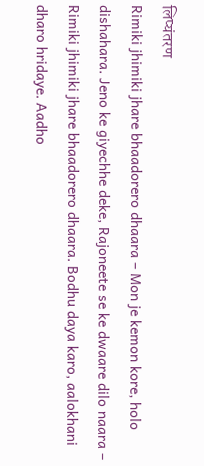लिप्यंतरण
Rimiki jhimiki jhare bhaadorero dhaara – Mon je kemon kore, holo dishahara. Jeno ke giyechhe deke, Rajoneete se ke dwaare dilo naara – Rimiki jhimiki jhare bhaadorero dhaara. Bodhu daya karo, aalokhani dharo hridaye. Aadho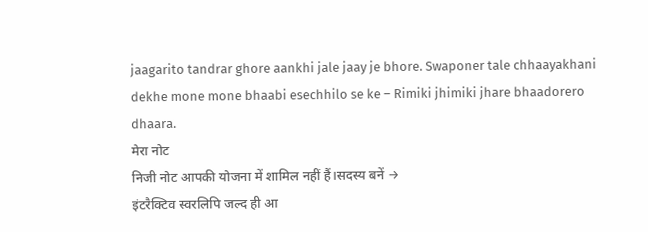jaagarito tandrar ghore aankhi jale jaay je bhore. Swaponer tale chhaayakhani dekhe mone mone bhaabi esechhilo se ke – Rimiki jhimiki jhare bhaadorero dhaara.
मेरा नोट
निजी नोट आपकी योजना में शामिल नहीं हैं।सदस्य बनें →
इंटरैक्टिव स्वरलिपि जल्द ही आ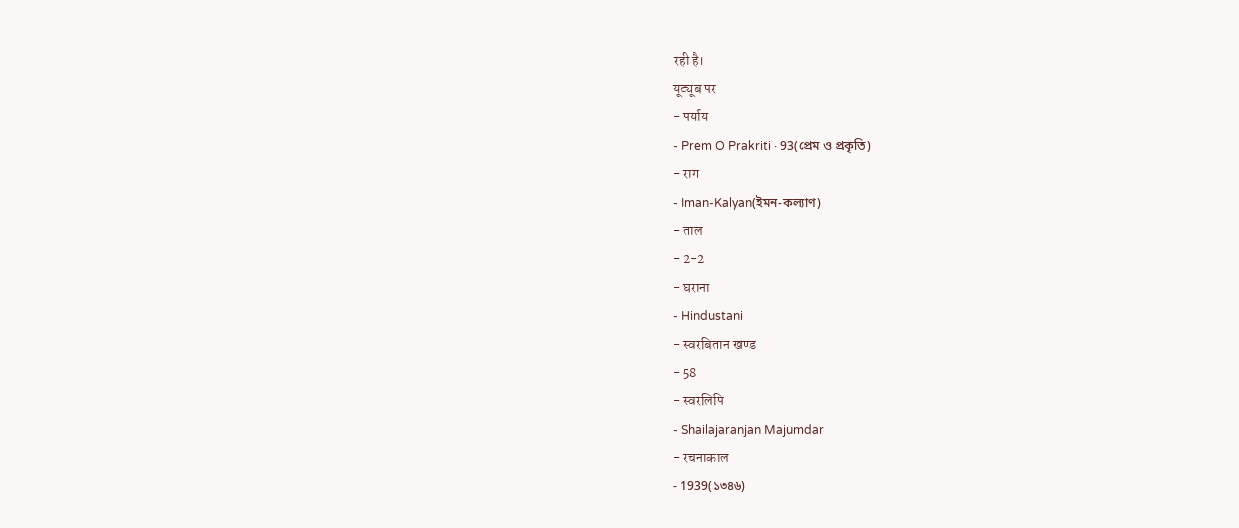रही है।
यूट्यूब पर
- पर्याय
- Prem O Prakriti · 93(প্রেম ও প্রকৃতি)
- राग
- Iman-Kalyan(ইমন-কল্যাণ)
- ताल
- 2-2
- घराना
- Hindustani
- स्वरबितान खण्ड
- 58
- स्वरलिपि
- Shailajaranjan Majumdar
- रचनाकाल
- 1939(১৩৪৬)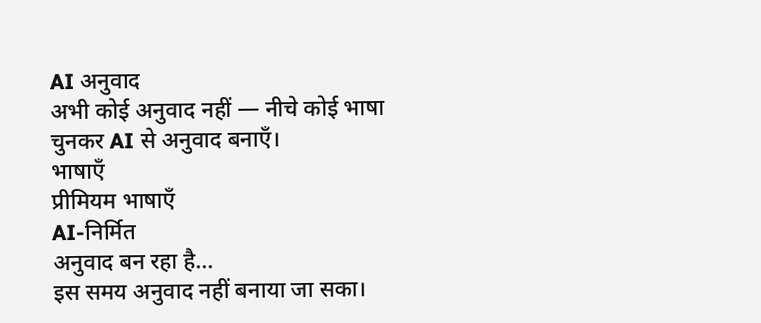AI अनुवाद
अभी कोई अनुवाद नहीं — नीचे कोई भाषा चुनकर AI से अनुवाद बनाएँ।
भाषाएँ
प्रीमियम भाषाएँ
AI-निर्मित
अनुवाद बन रहा है…
इस समय अनुवाद नहीं बनाया जा सका।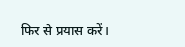फिर से प्रयास करें।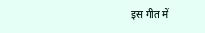इस गीत में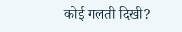कोई गलती दिखी?